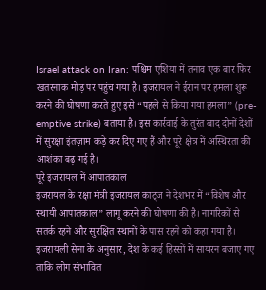Israel attack on Iran: पश्चिम एशिया में तनाव एक बार फिर खतरनाक मोड़ पर पहुंच गया है। इजरायल ने ईरान पर हमला शुरू करने की घोषणा करते हुए इसे “पहले से किया गया हमला” (pre-emptive strike) बताया है। इस कार्रवाई के तुरंत बाद दोनों देशों में सुरक्षा इंतज़ाम कड़े कर दिए गए हैं और पूरे क्षेत्र में अस्थिरता की आशंका बढ़ गई है।
पूरे इजरायल में आपातकाल
इजरायल के रक्षा मंत्री इजरायल काट्ज ने देशभर में “विशेष और स्थायी आपातकाल” लागू करने की घोषणा की है। नागरिकों से सतर्क रहने और सुरक्षित स्थानों के पास रहने को कहा गया है। इजरायली सेना के अनुसार, देश के कई हिस्सों में सायरन बजाए गए ताकि लोग संभावित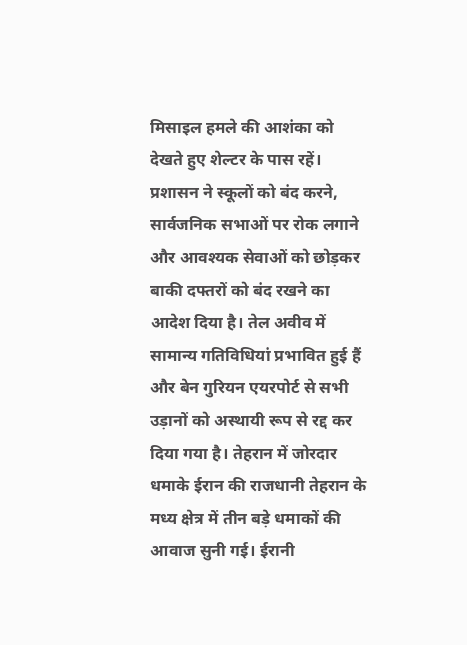मिसाइल हमले की आशंका को देखते हुए शेल्टर के पास रहें। प्रशासन ने स्कूलों को बंद करने, सार्वजनिक सभाओं पर रोक लगाने और आवश्यक सेवाओं को छोड़कर बाकी दफ्तरों को बंद रखने का आदेश दिया है। तेल अवीव में सामान्य गतिविधियां प्रभावित हुई हैं और बेन गुरियन एयरपोर्ट से सभी उड़ानों को अस्थायी रूप से रद्द कर दिया गया है। तेहरान में जोरदार धमाके ईरान की राजधानी तेहरान के मध्य क्षेत्र में तीन बड़े धमाकों की आवाज सुनी गई। ईरानी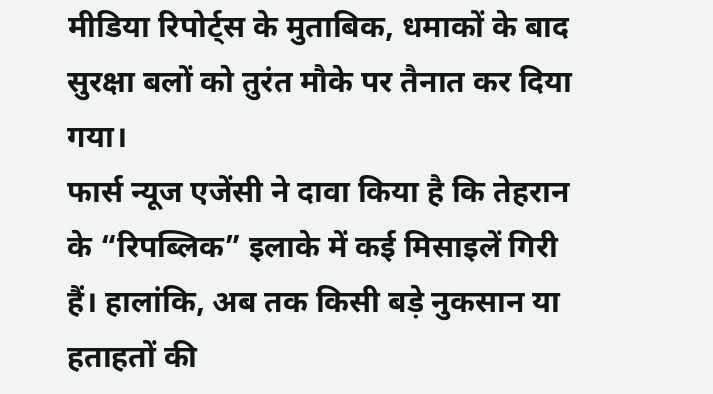मीडिया रिपोर्ट्स के मुताबिक, धमाकों के बाद सुरक्षा बलों को तुरंत मौके पर तैनात कर दिया गया।
फार्स न्यूज एजेंसी ने दावा किया है कि तेहरान के “रिपब्लिक” इलाके में कई मिसाइलें गिरी हैं। हालांकि, अब तक किसी बड़े नुकसान या हताहतों की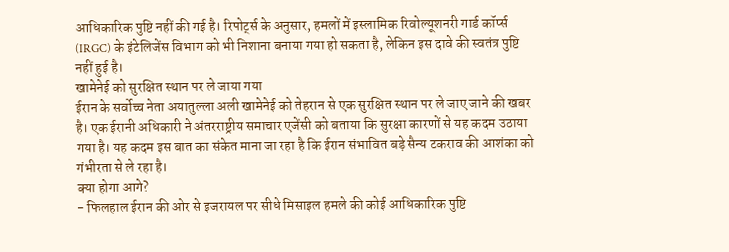आधिकारिक पुष्टि नहीं की गई है। रिपोर्ट्स के अनुसार, हमलों में इस्लामिक रिवोल्यूशनरी गार्ड कॉर्प्स (IRGC) के इंटेलिजेंस विभाग को भी निशाना बनाया गया हो सकता है, लेकिन इस दावे की स्वतंत्र पुष्टि नहीं हुई है।
खामेनेई को सुरक्षित स्थान पर ले जाया गया
ईरान के सर्वोच्च नेता अयातुल्ला अली खामेनेई को तेहरान से एक सुरक्षित स्थान पर ले जाए जाने की खबर है। एक ईरानी अधिकारी ने अंतरराष्ट्रीय समाचार एजेंसी को बताया कि सुरक्षा कारणों से यह कदम उठाया गया है। यह कदम इस बात का संकेत माना जा रहा है कि ईरान संभावित बड़े सैन्य टकराव की आशंका को गंभीरता से ले रहा है।
क्या होगा आगे?
- फिलहाल ईरान की ओर से इजरायल पर सीधे मिसाइल हमले की कोई आधिकारिक पुष्टि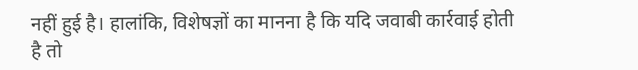नहीं हुई है। हालांकि, विशेषज्ञों का मानना है कि यदि जवाबी कार्रवाई होती है तो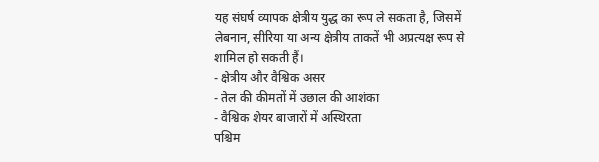यह संघर्ष व्यापक क्षेत्रीय युद्ध का रूप ले सकता है, जिसमें लेबनान, सीरिया या अन्य क्षेत्रीय ताकतें भी अप्रत्यक्ष रूप से शामिल हो सकती हैं।
- क्षेत्रीय और वैश्विक असर
- तेल की कीमतों में उछाल की आशंका
- वैश्विक शेयर बाजारों में अस्थिरता
पश्चिम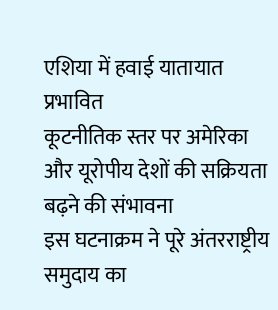एशिया में हवाई यातायात प्रभावित
कूटनीतिक स्तर पर अमेरिका और यूरोपीय देशों की सक्रियता बढ़ने की संभावना
इस घटनाक्रम ने पूरे अंतरराष्ट्रीय समुदाय का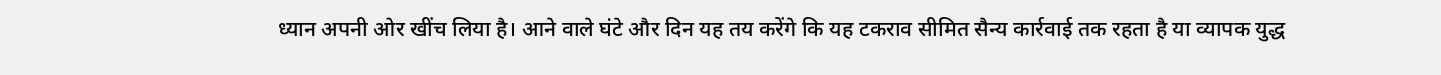ध्यान अपनी ओर खींच लिया है। आने वाले घंटे और दिन यह तय करेंगे कि यह टकराव सीमित सैन्य कार्रवाई तक रहता है या व्यापक युद्ध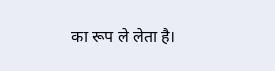का रूप ले लेता है।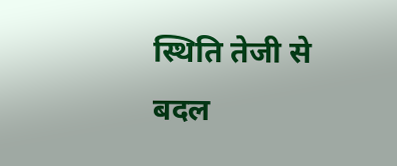स्थिति तेजी से बदल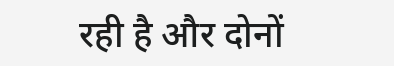रही है और दोनों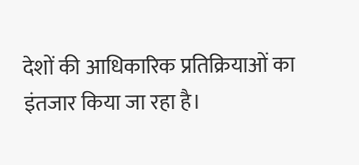देशों की आधिकारिक प्रतिक्रियाओं का इंतजार किया जा रहा है।